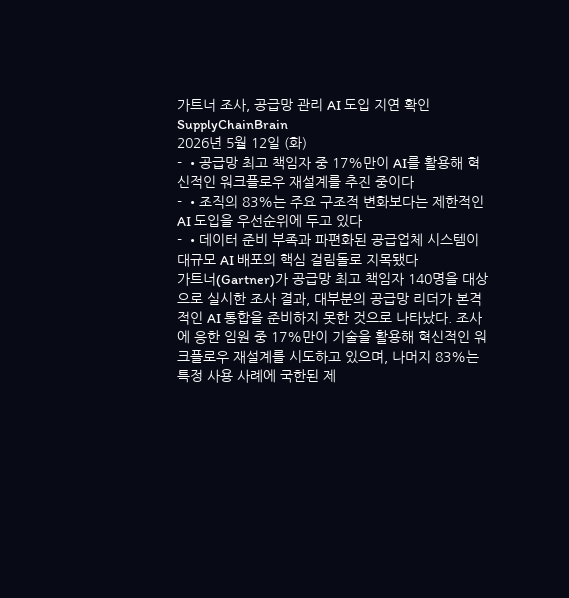가트너 조사, 공급망 관리 AI 도입 지연 확인
SupplyChainBrain
2026년 5월 12일 (화)
- •공급망 최고 책임자 중 17%만이 AI를 활용해 혁신적인 워크플로우 재설계를 추진 중이다
- •조직의 83%는 주요 구조적 변화보다는 제한적인 AI 도입을 우선순위에 두고 있다
- •데이터 준비 부족과 파편화된 공급업체 시스템이 대규모 AI 배포의 핵심 걸림돌로 지목됐다
가트너(Gartner)가 공급망 최고 책임자 140명을 대상으로 실시한 조사 결과, 대부분의 공급망 리더가 본격적인 AI 통합을 준비하지 못한 것으로 나타났다. 조사에 응한 임원 중 17%만이 기술을 활용해 혁신적인 워크플로우 재설계를 시도하고 있으며, 나머지 83%는 특정 사용 사례에 국한된 제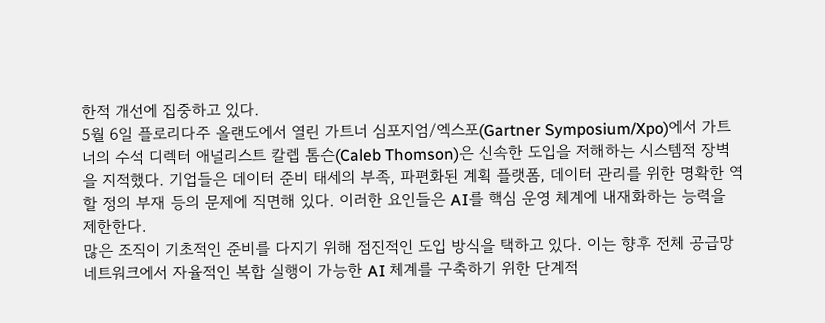한적 개선에 집중하고 있다.
5월 6일 플로리다주 올랜도에서 열린 가트너 심포지엄/엑스포(Gartner Symposium/Xpo)에서 가트너의 수석 디렉터 애널리스트 칼렙 톰슨(Caleb Thomson)은 신속한 도입을 저해하는 시스템적 장벽을 지적했다. 기업들은 데이터 준비 태세의 부족, 파편화된 계획 플랫폼, 데이터 관리를 위한 명확한 역할 정의 부재 등의 문제에 직면해 있다. 이러한 요인들은 AI를 핵심 운영 체계에 내재화하는 능력을 제한한다.
많은 조직이 기초적인 준비를 다지기 위해 점진적인 도입 방식을 택하고 있다. 이는 향후 전체 공급망 네트워크에서 자율적인 복합 실행이 가능한 AI 체계를 구축하기 위한 단계적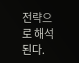전략으로 해석된다.